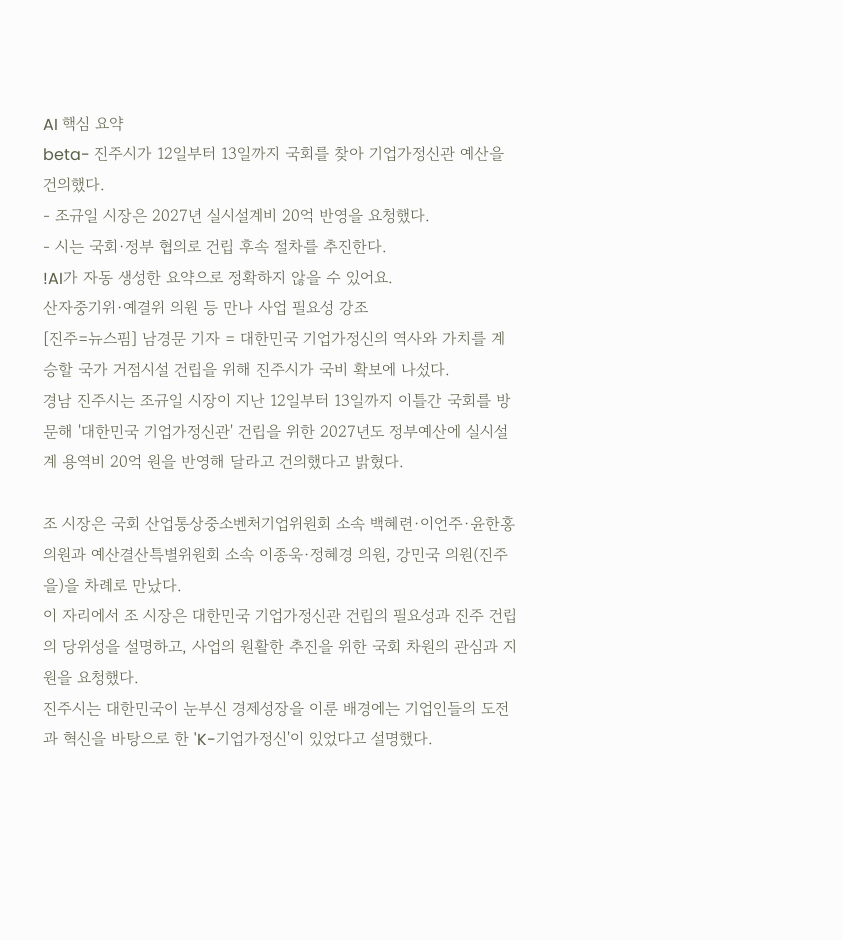AI 핵심 요약
beta- 진주시가 12일부터 13일까지 국회를 찾아 기업가정신관 예산을 건의했다.
- 조규일 시장은 2027년 실시설계비 20억 반영을 요청했다.
- 시는 국회·정부 협의로 건립 후속 절차를 추진한다.
!AI가 자동 생성한 요약으로 정확하지 않을 수 있어요.
산자중기위·예결위 의원 등 만나 사업 필요성 강조
[진주=뉴스핌] 남경문 기자 = 대한민국 기업가정신의 역사와 가치를 계승할 국가 거점시설 건립을 위해 진주시가 국비 확보에 나섰다.
경남 진주시는 조규일 시장이 지난 12일부터 13일까지 이틀간 국회를 방문해 '대한민국 기업가정신관' 건립을 위한 2027년도 정부예산에 실시설계 용역비 20억 원을 반영해 달라고 건의했다고 밝혔다.

조 시장은 국회 산업통상중소벤처기업위원회 소속 백혜련·이언주·윤한홍 의원과 예산결산특별위원회 소속 이종욱·정혜경 의원, 강민국 의원(진주을)을 차례로 만났다.
이 자리에서 조 시장은 대한민국 기업가정신관 건립의 필요성과 진주 건립의 당위성을 설명하고, 사업의 원활한 추진을 위한 국회 차원의 관심과 지원을 요청했다.
진주시는 대한민국이 눈부신 경제성장을 이룬 배경에는 기업인들의 도전과 혁신을 바탕으로 한 'K-기업가정신'이 있었다고 설명했다.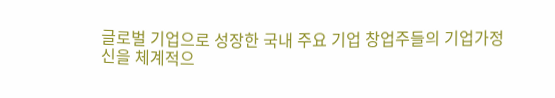글로벌 기업으로 성장한 국내 주요 기업 창업주들의 기업가정신을 체계적으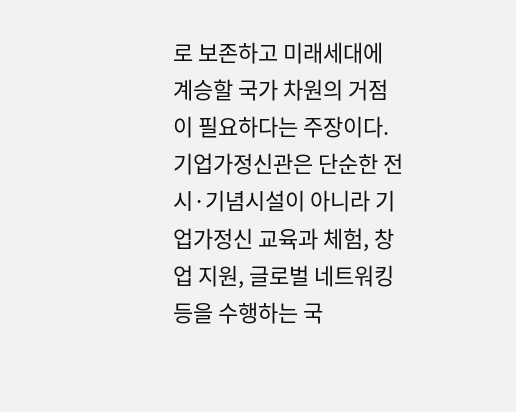로 보존하고 미래세대에 계승할 국가 차원의 거점이 필요하다는 주장이다.
기업가정신관은 단순한 전시·기념시설이 아니라 기업가정신 교육과 체험, 창업 지원, 글로벌 네트워킹 등을 수행하는 국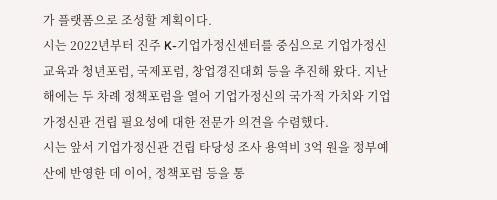가 플랫폼으로 조성할 계획이다.
시는 2022년부터 진주 K-기업가정신센터를 중심으로 기업가정신 교육과 청년포럼, 국제포럼, 창업경진대회 등을 추진해 왔다. 지난해에는 두 차례 정책포럼을 열어 기업가정신의 국가적 가치와 기업가정신관 건립 필요성에 대한 전문가 의견을 수렴했다.
시는 앞서 기업가정신관 건립 타당성 조사 용역비 3억 원을 정부예산에 반영한 데 이어, 정책포럼 등을 통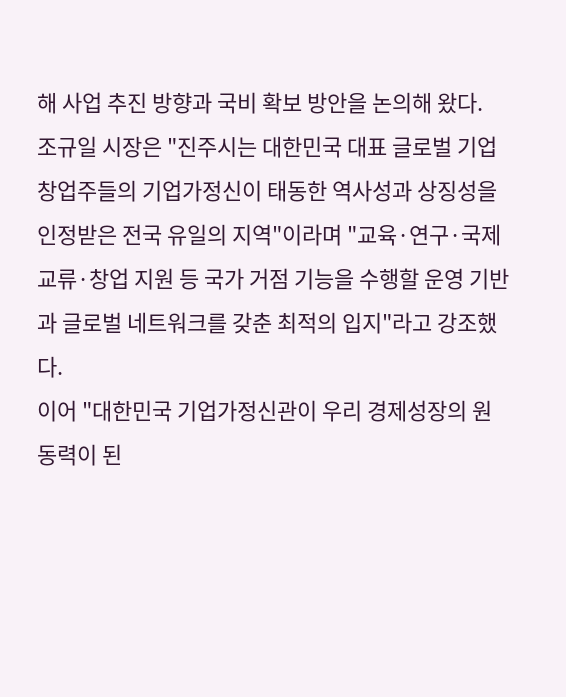해 사업 추진 방향과 국비 확보 방안을 논의해 왔다.
조규일 시장은 "진주시는 대한민국 대표 글로벌 기업 창업주들의 기업가정신이 태동한 역사성과 상징성을 인정받은 전국 유일의 지역"이라며 "교육·연구·국제교류·창업 지원 등 국가 거점 기능을 수행할 운영 기반과 글로벌 네트워크를 갖춘 최적의 입지"라고 강조했다.
이어 "대한민국 기업가정신관이 우리 경제성장의 원동력이 된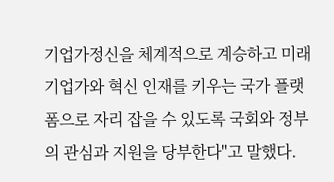기업가정신을 체계적으로 계승하고 미래 기업가와 혁신 인재를 키우는 국가 플랫폼으로 자리 잡을 수 있도록 국회와 정부의 관심과 지원을 당부한다"고 말했다.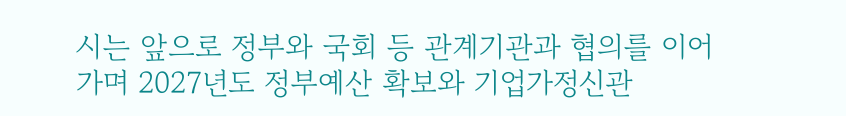시는 앞으로 정부와 국회 등 관계기관과 협의를 이어가며 2027년도 정부예산 확보와 기업가정신관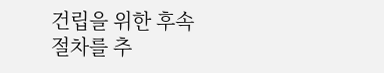건립을 위한 후속 절차를 추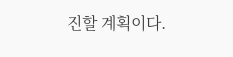진할 계획이다.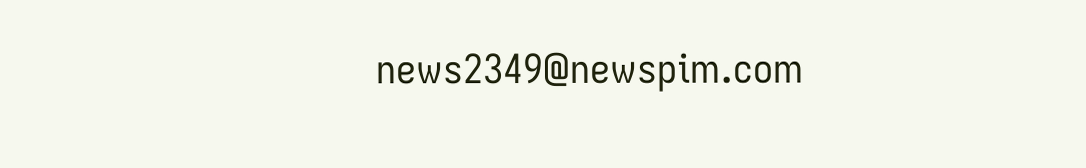news2349@newspim.com